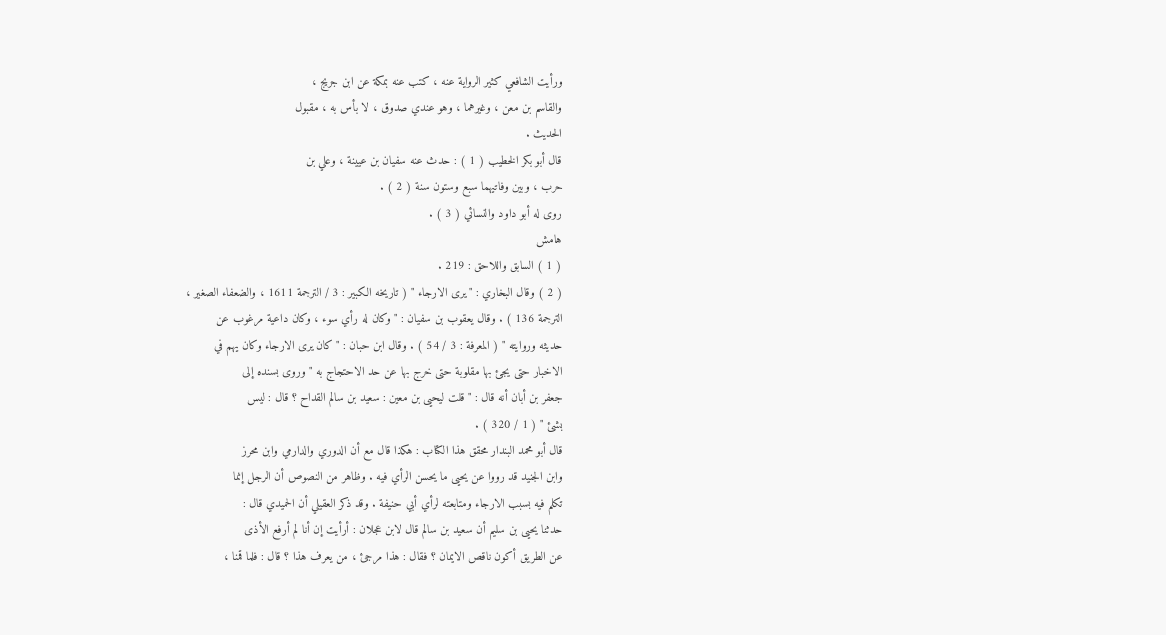ورأيت الشافعي كثير الرواية عنه ، كتب عنه بمكة عن ابن جريج ،
والقاسم بن معن ، وغيرهما ، وهو عندي صدوق ، لا بأس به ، مقبول
الحديث .
قال أبو بكر الخطيب ( 1 ) : حدث عنه سفيان بن عيينة ، وعلي بن
حرب ، وبين وفاتيهما سبع وستون سنة ( 2 ) .
روى له أبو داود والنسائي ( 3 ) .
هامش
( 1 ) السابق واللاحق : 219 .
( 2 ) وقال البخاري : " يرى الارجاء " ( تاريخه الكبير : 3 / الترجمة 1611 ، والضعفاء الصغير ،
الترجمة 136 ) . وقال يعقوب بن سفيان : " وكان له رأي سوء ، وكان داعية مرغوب عن
حديثه وروايته " ( المعرفة : 3 / 54 ) . وقال ابن حبان : " كان يرى الارجاء وكان يهم في
الاخبار حتى يجئ بها مقلوبة حتى خرج بها عن حد الاحتجاج به " وروى بسنده إلى
جعفر بن أبان أنه قال : " قلت ليحيى بن معين : سعيد بن سالم القداح ؟ قال : ليس
بشئ " ( 1 / 320 ) .
قال أبو محمد البندار محقق هذا الكتاب : هكذا قال مع أن الدوري والدارمي وابن محرز
وابن الجنيد قد رووا عن يحيى ما يحسن الرأي فيه . وظاهر من النصوص أن الرجل إنما
تكلم فيه بسبب الارجاء ومتابعته لرأي أبي حنيفة . وقد ذكر العقيلي أن الحميدي قال :
حدثنا يحيى بن سليم أن سعيد بن سالم قال لابن عجلان : أرأيت إن أنا لم أرفع الأذى
عن الطريق أكون ناقص الايمان ؟ فقال : هذا مرجئ ، من يعرف هذا ؟ قال : فلما قمنا ،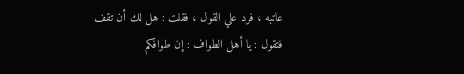عاتبه ، فرد علي القول ، فقلت : هل لك أن تقف فتقول : يا أهل الطواف : إن طوافكم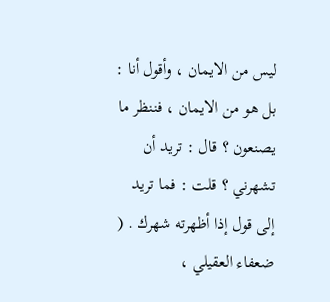ليس من الايمان ، وأقول أنا : بل هو من الايمان ، فننظر ما يصنعون ؟ قال : تريد أن
تشهرني ؟ قلت : فما تريد إلى قول إذا أظهرته شهرك . ( ضعفاء العقيلي ،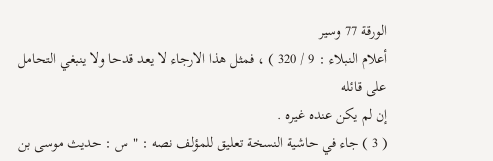الورقة 77 وسير
أعلام النبلاء : 9 / 320 ) ، فمثل هذا الارجاء لا يعد قدحا ولا ينبغي التحامل على قائله
إن لم يكن عنده غيره .
( 3 ) جاء في حاشية النسخة تعليق للمؤلف نصه : " س : حديث موسى بن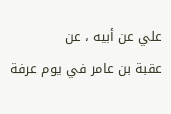علي عن أبيه ، عن
عقبة بن عامر في يوم عرفة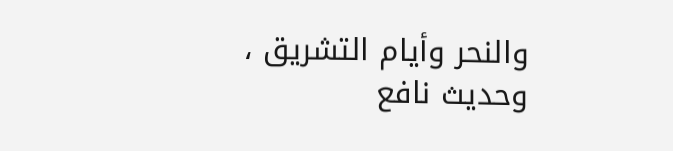والنحر وأيام التشريق ، وحديث نافع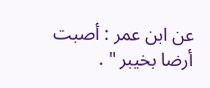عن ابن عمر : أصبت
أرضا بخيبر " .